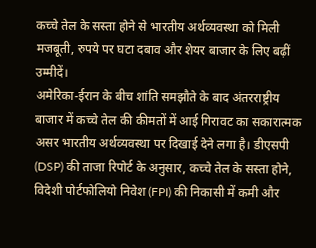कच्चे तेल के सस्ता होने से भारतीय अर्थव्यवस्था को मिली मजबूती, रुपये पर घटा दबाव और शेयर बाजार के लिए बढ़ीं उम्मीदें।
अमेरिका-ईरान के बीच शांति समझौते के बाद अंतरराष्ट्रीय बाजार में कच्चे तेल की कीमतों में आई गिरावट का सकारात्मक असर भारतीय अर्थव्यवस्था पर दिखाई देने लगा है। डीएसपी (DSP) की ताजा रिपोर्ट के अनुसार, कच्चे तेल के सस्ता होने, विदेशी पोर्टफोलियो निवेश (FPI) की निकासी में कमी और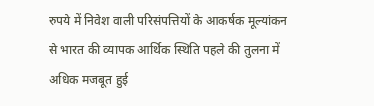रुपये में निवेश वाली परिसंपत्तियों के आकर्षक मूल्यांकन से भारत की व्यापक आर्थिक स्थिति पहले की तुलना में अधिक मजबूत हुई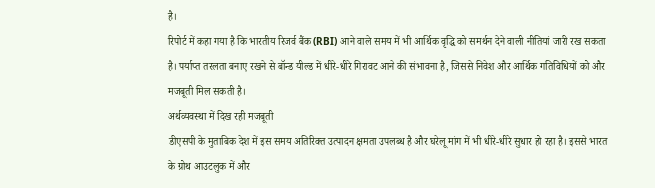है।
रिपोर्ट में कहा गया है कि भारतीय रिजर्व बैंक (RBI) आने वाले समय में भी आर्थिक वृद्धि को समर्थन देने वाली नीतियां जारी रख सकता है। पर्याप्त तरलता बनाए रखने से बॉन्ड यील्ड में धीरे-धीरे गिरावट आने की संभावना है, जिससे निवेश और आर्थिक गतिविधियों को और मजबूती मिल सकती है।
अर्थव्यवस्था में दिख रही मजबूती
डीएसपी के मुताबिक देश में इस समय अतिरिक्त उत्पादन क्षमता उपलब्ध है और घरेलू मांग में भी धीरे-धीरे सुधार हो रहा है। इससे भारत के ग्रोथ आउटलुक में और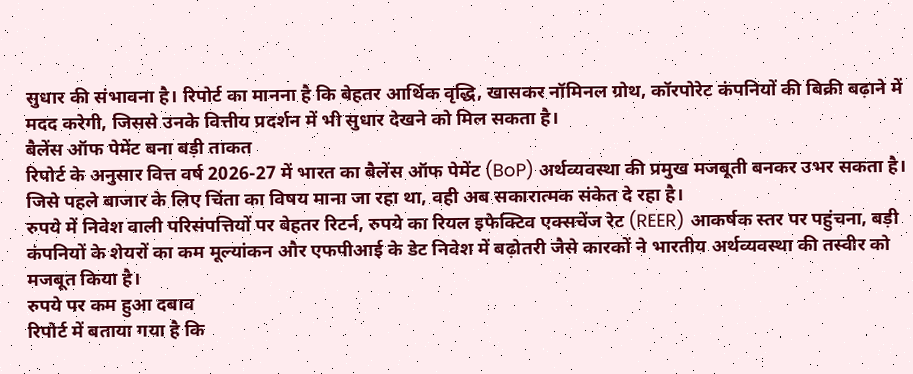सुधार की संभावना है। रिपोर्ट का मानना है कि बेहतर आर्थिक वृद्धि, खासकर नॉमिनल ग्रोथ, कॉरपोरेट कंपनियों की बिक्री बढ़ाने में मदद करेगी, जिससे उनके वित्तीय प्रदर्शन में भी सुधार देखने को मिल सकता है।
बैलेंस ऑफ पेमेंट बना बड़ी ताकत
रिपोर्ट के अनुसार वित्त वर्ष 2026-27 में भारत का बैलेंस ऑफ पेमेंट (BoP) अर्थव्यवस्था की प्रमुख मजबूती बनकर उभर सकता है। जिसे पहले बाजार के लिए चिंता का विषय माना जा रहा था, वही अब सकारात्मक संकेत दे रहा है।
रुपये में निवेश वाली परिसंपत्तियों पर बेहतर रिटर्न, रुपये का रियल इफेक्टिव एक्सचेंज रेट (REER) आकर्षक स्तर पर पहुंचना, बड़ी कंपनियों के शेयरों का कम मूल्यांकन और एफपीआई के डेट निवेश में बढ़ोतरी जैसे कारकों ने भारतीय अर्थव्यवस्था की तस्वीर को मजबूत किया है।
रुपये पर कम हुआ दबाव
रिपोर्ट में बताया गया है कि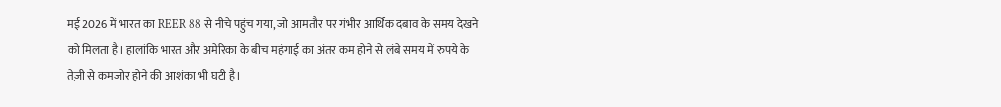मई 2026 में भारत का REER 88 से नीचे पहुंच गया, जो आमतौर पर गंभीर आर्थिक दबाव के समय देखने को मिलता है। हालांकि भारत और अमेरिका के बीच महंगाई का अंतर कम होने से लंबे समय में रुपये के तेज़ी से कमजोर होने की आशंका भी घटी है।